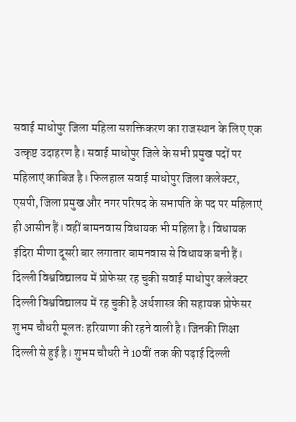सवाई माधोपुर जिला महिला सशक्तिकरण का राजस्थान के लिए एक उत्कृष्ट उदाहरण है। सवाई माधोपुर जिले के सभी प्रमुख पदों पर महिलाएं काबिज है। फिलहाल सवाई माधोपुर जिला कलेक्टर, एसपी, जिला प्रमुख और नगर परिषद के सभापति के पद पर महिलाएं ही आसीन हैं। वहीं बामनवास विधायक भी महिला है। विधायक इंदिरा मीणा दूसरी बार लगातार बामनवास से विधायक बनी हैं। दिल्ली विश्वविद्यालय में प्रोफेसर रह चुकी सवाई माधोपुर कलेक्टर दिल्ली विश्वविद्यालय में रह चुकी है अर्थशास्त्र की सहायक प्रोफेसर शुभम चौधरी मूलतः हरियाणा की रहने वाली है। जिनकी शिक्षा दिल्ली से हुई है। शुभम चौधरी ने 10वीं तक की पढ़ाई दिल्ली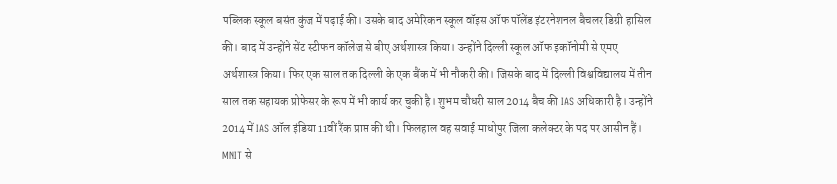पब्लिक स्कूल बसंत कुंज में पढ़ाई की। उसके बाद अमेरिकन स्कूल वॉइस ऑफ पॉलेंड इंटरनेशनल बैचलर डिग्री हासिल की। बाद में उन्होंने सेंट स्टीफन कॉलेज से बीए अर्थशास्त्र किया। उन्होंने दिल्ली स्कूल ऑफ इकॉनोमी से एमए अर्थशास्त्र किया। फिर एक साल तक दिल्ली के एक बैंक में भी नौकरी की। जिसके बाद में दिल्ली विश्वविद्यालय में तीन साल तक सहायक प्रोफेसर के रूप में भी कार्य कर चुकी है। शुभम चौधरी साल 2014 बैच की IAS अधिकारी है। उन्होंने 2014 में IAS ऑल इंडिया 11वीं रैंक प्राप्त की थी। फिलहाल वह सवाई माधोपुर जिला कलेक्टर के पद पर आसीन हैं। MNIT से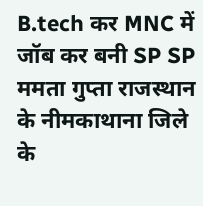B.tech कर MNC में जॉब कर बनी SP SP ममता गुप्ता राजस्थान के नीमकाथाना जिले के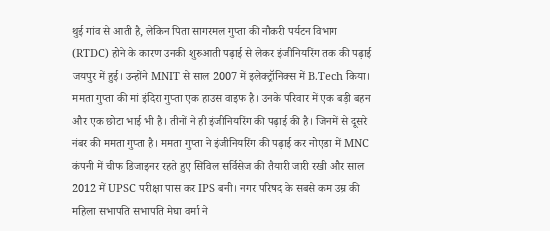थुई गांव से आती है, लेकिन पिता सागरमल गुप्ता की नौकरी पर्यटन विभाग (RTDC) होने के कारण उनकी शुरुआती पढ़ाई से लेकर इंजीनियरिंग तक की पढ़ाई जयपुर में हुई। उन्होंने MNIT से साल 2007 में इलेक्ट्रॉनिक्स में B.Tech किया। ममता गुप्ता की मां इंदिरा गुप्ता एक हाउस वाइफ है। उनके परिवार में एक बड़ी बहन और एक छोटा भाई भी है। तीनों ने ही इंजीनियरिंग की पढ़ाई की है। जिनमें से दूसरे नंबर की ममता गुप्ता है। ममता गुप्ता ने इंजीनियरिंग की पढ़ाई कर नोएडा में MNC कंपनी में चीफ डिजाइनर रहते हुए सिविल सर्विसेज की तैयारी जारी रखी और साल 2012 में UPSC परीक्षा पास कर IPS बनी। नगर परिषद के सबसे कम उम्र की महिला सभापति सभापति मेघा वर्मा ने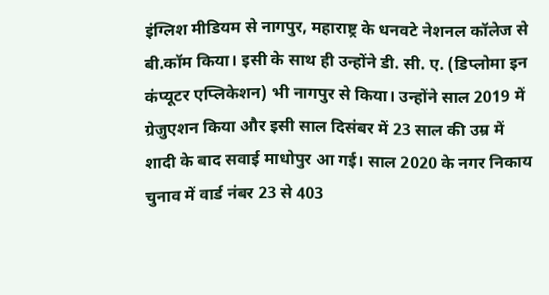इंग्लिश मीडियम से नागपुर, महाराष्ट्र के धनवटे नेशनल कॉलेज से बी.कॉम किया। इसी के साथ ही उन्होंने डी. सी. ए. (डिप्लोमा इन कंप्यूटर एप्लिकेशन) भी नागपुर से किया। उन्होंने साल 2019 में ग्रेजुएशन किया और इसी साल दिसंबर में 23 साल की उम्र में शादी के बाद सवाई माधोपुर आ गई। साल 2020 के नगर निकाय चुनाव में वार्ड नंबर 23 से 403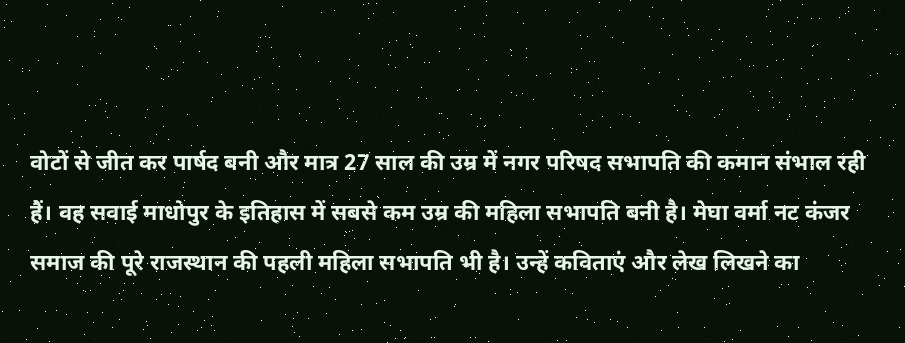वोटों से जीत कर पार्षद बनी और मात्र 27 साल की उम्र में नगर परिषद सभापति की कमान संभाल रही हैं। वह सवाई माधोपुर के इतिहास में सबसे कम उम्र की महिला सभापति बनी है। मेघा वर्मा नट कंजर समाज की पूरे राजस्थान की पहली महिला सभापति भी है। उन्हें कविताएं और लेख लिखने का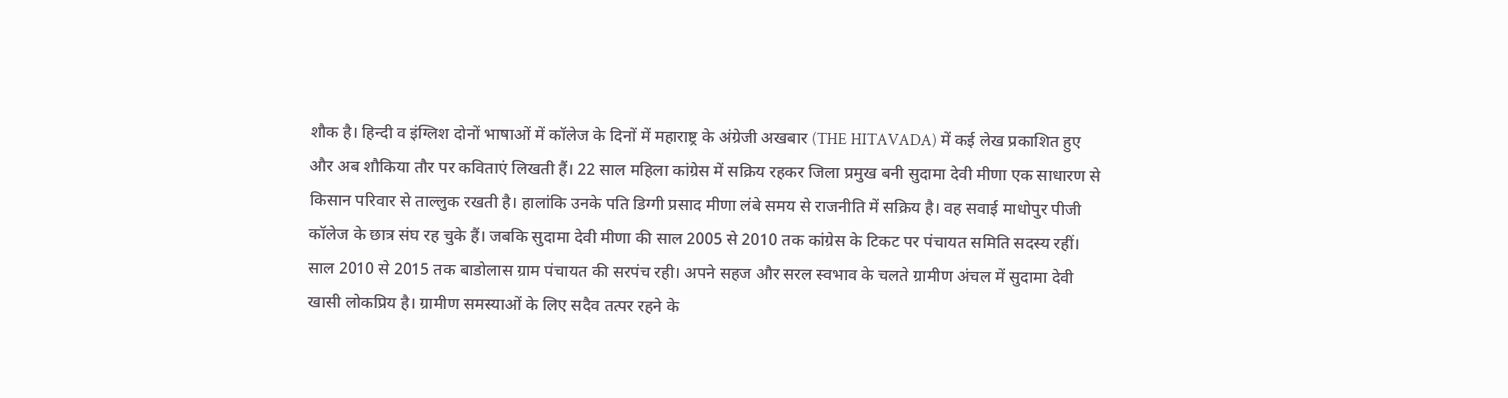शौक है। हिन्दी व इंग्लिश दोनों भाषाओं में कॉलेज के दिनों में महाराष्ट्र के अंग्रेजी अखबार (THE HITAVADA) में कई लेख प्रकाशित हुए और अब शौकिया तौर पर कविताएं लिखती हैं। 22 साल महिला कांग्रेस में सक्रिय रहकर जिला प्रमुख बनी सुदामा देवी मीणा एक साधारण से किसान परिवार से ताल्लुक रखती है। हालांकि उनके पति डिग्गी प्रसाद मीणा लंबे समय से राजनीति में सक्रिय है। वह सवाई माधोपुर पीजी कॉलेज के छात्र संघ रह चुके हैं। जबकि सुदामा देवी मीणा की साल 2005 से 2010 तक कांग्रेस के टिकट पर पंचायत समिति सदस्य रहीं। साल 2010 से 2015 तक बाडोलास ग्राम पंचायत की सरपंच रही। अपने सहज और सरल स्वभाव के चलते ग्रामीण अंचल में सुदामा देवी खासी लोकप्रिय है। ग्रामीण समस्याओं के लिए सदैव तत्पर रहने के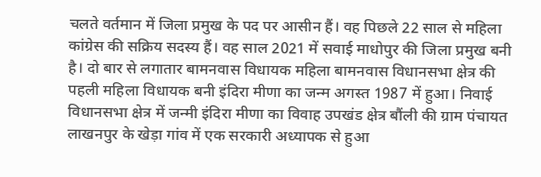चलते वर्तमान में जिला प्रमुख के पद पर आसीन हैं। वह पिछले 22 साल से महिला कांग्रेस की सक्रिय सदस्य हैं। वह साल 2021 में सवाई माधोपुर की जिला प्रमुख बनी है। दो बार से लगातार बामनवास विधायक महिला बामनवास विधानसभा क्षेत्र की पहली महिला विधायक बनी इंदिरा मीणा का जन्म अगस्त 1987 में हुआ। निवाई विधानसभा क्षेत्र में जन्मी इंदिरा मीणा का विवाह उपखंड क्षेत्र बौंली की ग्राम पंचायत लाखनपुर के खेड़ा गांव में एक सरकारी अध्यापक से हुआ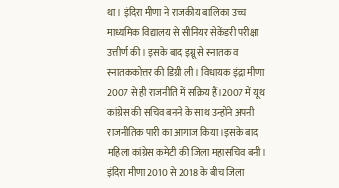था। इंदिरा मीणा ने राजकीय बालिका उच्च माध्यमिक विद्यालय से सीनियर सेकेंडरी परीक्षा उत्तीर्ण की। इसके बाद इग्नू से स्नातक व स्नातककोत्तर की डिग्री ली। विधायक इंद्रा मीणा 2007 से ही राजनीति में सक्रिय हैं।2007 में यूथ कांग्रेस की सचिव बनने के साथ उन्होंने अपनी राजनीतिक पारी का आगाज किया।इसके बाद महिला कांग्रेस कमेटी की जिला महासचिव बनी। इंदिरा मीणा 2010 से 2018 के बीच जिला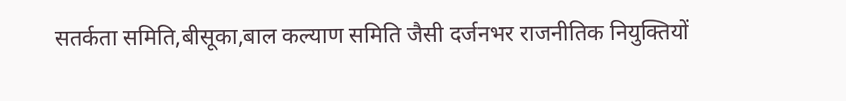सतर्कता समिति,बीसूका,बाल कल्याण समिति जैसी दर्जनभर राजनीतिक नियुक्तियों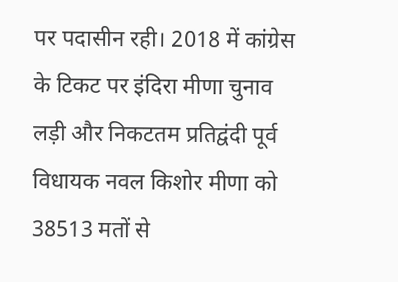पर पदासीन रही। 2018 में कांग्रेस के टिकट पर इंदिरा मीणा चुनाव लड़ी और निकटतम प्रतिद्वंदी पूर्व विधायक नवल किशोर मीणा को 38513 मतों से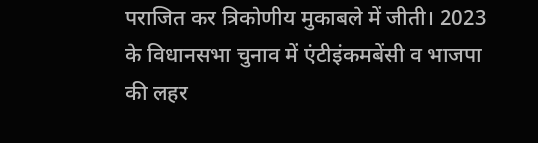पराजित कर त्रिकोणीय मुकाबले में जीती। 2023 के विधानसभा चुनाव में एंटीइंकमबेंसी व भाजपा की लहर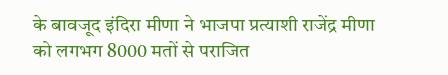के बावजूद इंदिरा मीणा ने भाजपा प्रत्याशी राजेंद्र मीणा को लगभग 8000 मतों से पराजित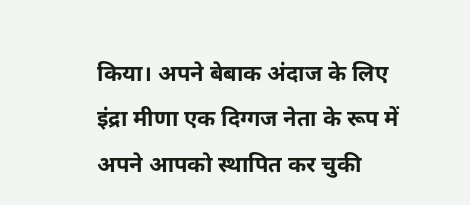किया। अपने बेबाक अंदाज के लिए इंद्रा मीणा एक दिग्गज नेता के रूप में अपने आपको स्थापित कर चुकी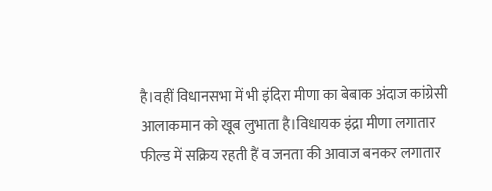है।वहीं विधानसभा में भी इंदिरा मीणा का बेबाक अंदाज कांग्रेसी आलाकमान को खूब लुभाता है।विधायक इंद्रा मीणा लगातार फील्ड में सक्रिय रहती हैं व जनता की आवाज बनकर लगातार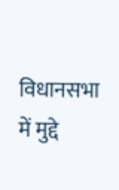विधानसभा में मुद्दे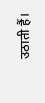उठाती हैं।